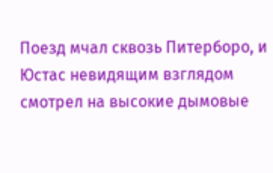Поезд мчал сквозь Питерборо, и Юстас невидящим взглядом смотрел на высокие дымовые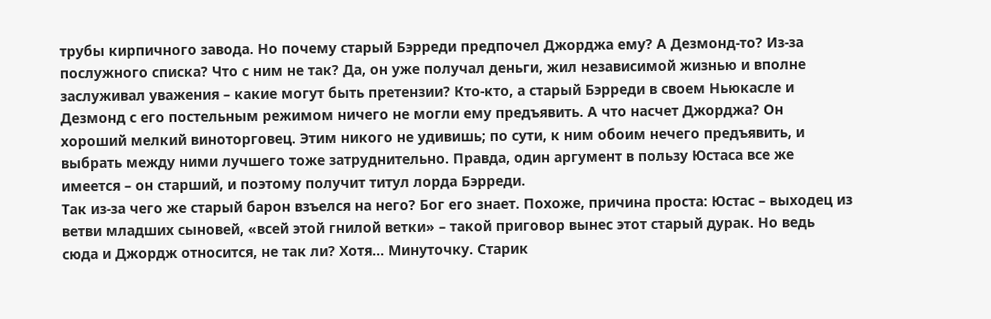трубы кирпичного завода. Но почему старый Бэрреди предпочел Джорджа ему? А Дезмонд-то? Из-за послужного списка? Что с ним не так? Да, он уже получал деньги, жил независимой жизнью и вполне заслуживал уважения – какие могут быть претензии? Кто-кто, а старый Бэрреди в своем Ньюкасле и Дезмонд с его постельным режимом ничего не могли ему предъявить. А что насчет Джорджа? Он хороший мелкий виноторговец. Этим никого не удивишь; по сути, к ним обоим нечего предъявить, и выбрать между ними лучшего тоже затруднительно. Правда, один аргумент в пользу Юстаса все же имеется – он старший, и поэтому получит титул лорда Бэрреди.
Так из-за чего же старый барон взъелся на него? Бог его знает. Похоже, причина проста: Юстас – выходец из ветви младших сыновей, «всей этой гнилой ветки» – такой приговор вынес этот старый дурак. Но ведь сюда и Джордж относится, не так ли? Хотя… Минуточку. Старик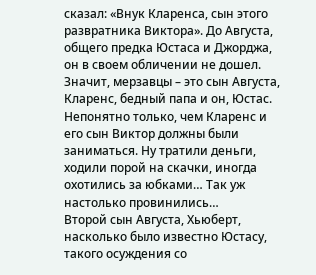сказал: «Внук Кларенса, сын этого развратника Виктора». До Августа, общего предка Юстаса и Джорджа, он в своем обличении не дошел. Значит, мерзавцы – это сын Августа, Кларенс, бедный папа и он, Юстас. Непонятно только, чем Кларенс и его сын Виктор должны были заниматься. Ну тратили деньги, ходили порой на скачки, иногда охотились за юбками… Так уж настолько провинились…
Второй сын Августа, Хьюберт, насколько было известно Юстасу, такого осуждения со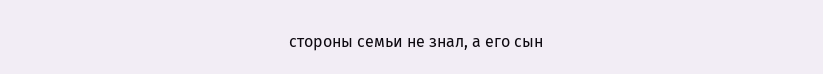стороны семьи не знал, а его сын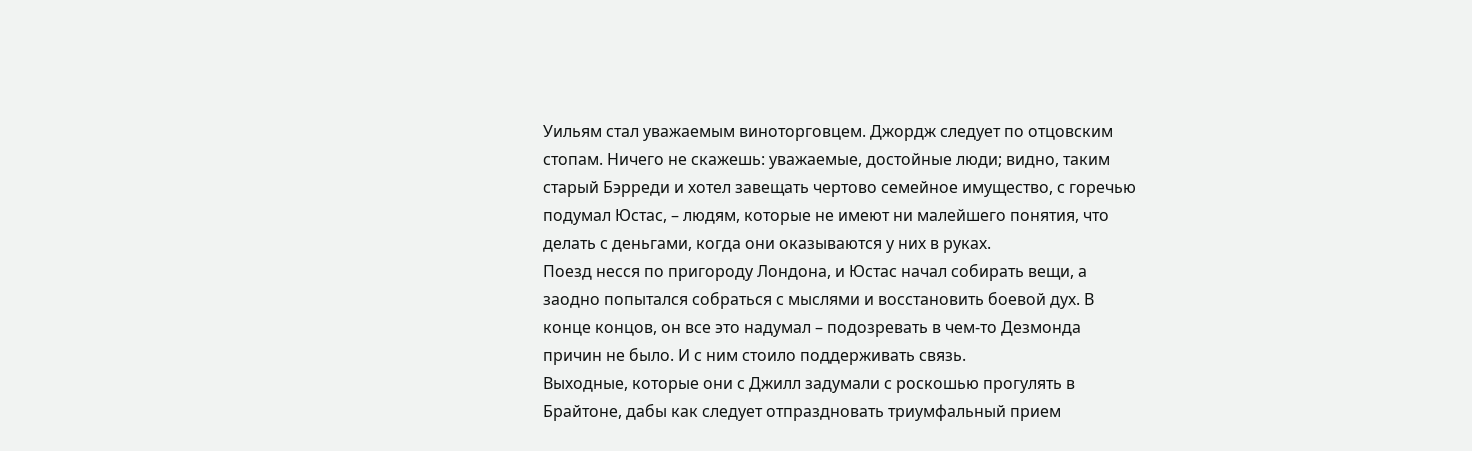Уильям стал уважаемым виноторговцем. Джордж следует по отцовским стопам. Ничего не скажешь: уважаемые, достойные люди; видно, таким старый Бэрреди и хотел завещать чертово семейное имущество, с горечью подумал Юстас, – людям, которые не имеют ни малейшего понятия, что делать с деньгами, когда они оказываются у них в руках.
Поезд несся по пригороду Лондона, и Юстас начал собирать вещи, а заодно попытался собраться с мыслями и восстановить боевой дух. В конце концов, он все это надумал – подозревать в чем-то Дезмонда причин не было. И с ним стоило поддерживать связь.
Выходные, которые они с Джилл задумали с роскошью прогулять в Брайтоне, дабы как следует отпраздновать триумфальный прием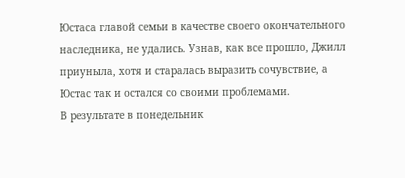Юстаса главой семьи в качестве своего окончательного наследника, не удались. Узнав, как все прошло, Джилл приуныла, хотя и старалась выразить сочувствие, а Юстас так и остался со своими проблемами.
В результате в понедельник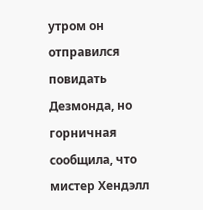утром он отправился повидать Дезмонда, но горничная сообщила, что мистер Хендэлл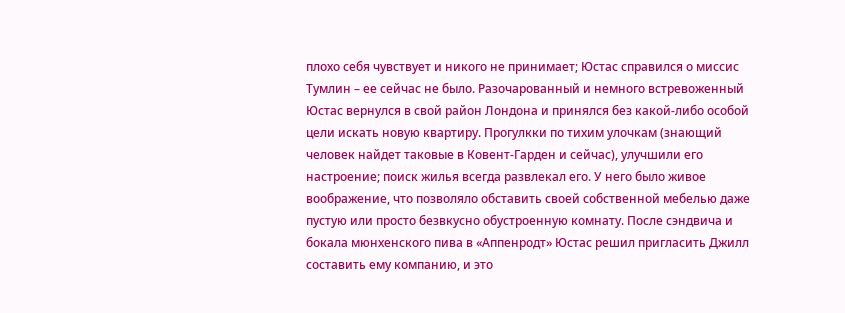плохо себя чувствует и никого не принимает; Юстас справился о миссис Тумлин – ее сейчас не было. Разочарованный и немного встревоженный Юстас вернулся в свой район Лондона и принялся без какой-либо особой цели искать новую квартиру. Прогулкки по тихим улочкам (знающий человек найдет таковые в Ковент-Гарден и сейчас), улучшили его настроение; поиск жилья всегда развлекал его. У него было живое воображение, что позволяло обставить своей собственной мебелью даже пустую или просто безвкусно обустроенную комнату. После сэндвича и бокала мюнхенского пива в «Аппенродт» Юстас решил пригласить Джилл составить ему компанию, и это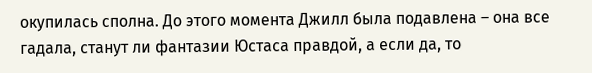окупилась сполна. До этого момента Джилл была подавлена – она все гадала, станут ли фантазии Юстаса правдой, а если да, то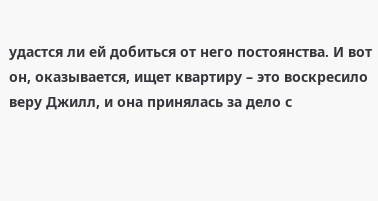удастся ли ей добиться от него постоянства. И вот он, оказывается, ищет квартиру – это воскресило веру Джилл, и она принялась за дело с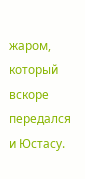жаром, который вскоре передался и Юстасу.